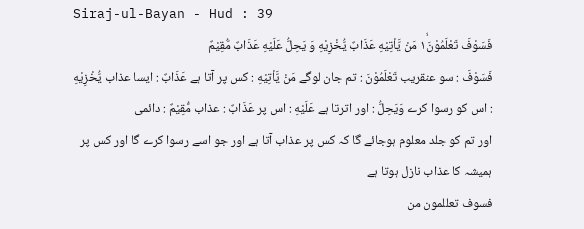Siraj-ul-Bayan - Hud : 39
فَسَوْفَ تَعْلَمُوْنَ١ۙ مَنْ یَّاْتِیْهِ عَذَابٌ یُّخْزِیْهِ وَ یَحِلُّ عَلَیْهِ عَذَابٌ مُّقِیْمٌ
فَسَوْفَ : سو عنقریب تَعْلَمُوْنَ : تم جان لوگے مَنْ يَّاْتِيْهِ : کس پر آتا ہے عَذَابٌ : ایسا عذاب يُّخْزِيْهِ : اس کو رسوا کرے وَيَحِلُّ : اور اترتا ہے عَلَيْهِ : اس پر عَذَابٌ : عذاب مُّقِيْمٌ : دائمی
اور تم کو جلد معلوم ہوجائے گا کہ کس پر عذاب آتا ہے اور جو اسے رسوا کرے گا اور کس پر ہمیشہ کا عذاب نازل ہوتا ہے
فسوف تعللمون من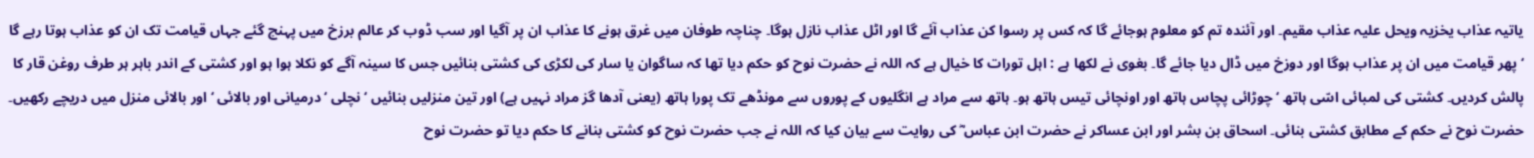یاتیہ عذاب یخزیہ ویحل علیہ عذاب مقیم۔ اور آئندہ تم کو معلوم ہوجائے گا کہ کس پر رسوا کن عذاب آئے گا اور اٹل عذاب نازل ہوگا۔ چناچہ طوفان میں غرق ہونے کا عذاب ان پر آگیا اور سب ڈوب کر عالم برزخ میں پہنچ گئے جہاں قیامت تک ان کو عذاب ہوتا رہے گا ‘ پھر قیامت میں ان پر عذاب ہوگا اور دوزخ میں ڈال دیا جائے گا۔ بغوی نے لکھا ہے : اہل تورات کا خیال ہے کہ اللہ نے حضرت نوح کو حکم دیا تھا کہ ساگوان یا سار کی لکڑی کی کشتی بنائیں جس کا سینہ آگے کو نکلا ہوا ہو اور کشتی کے اندر باہر ہر طرف روغن قار کا پالش کردیں۔ کشتی کی لمبائی اسّی ہاتھ ‘ چوڑائی پچاس ہاتھ اور اونچائی تیس ہاتھ ہو۔ ہاتھ سے مراد ہے انگلیوں کے پوروں سے مونڈھے تک پورا ہاتھ (یعنی آدھا گز مراد نہیں ہے) اور تین منزلیں بنائیں ‘ نچلی ‘ درمیانی اور بالائی ‘ اور بالائی منزل میں دریچے رکھیں۔ حضرت نوح نے حکم کے مطابق کشتی بنائی۔ اسحاق بن بشر اور ابن عساکر نے حضرت ابن عباس ؓ کی روایت سے بیان کیا کہ اللہ نے جب حضرت نوح کو کشتی بنانے کا حکم دیا تو حضرت نوح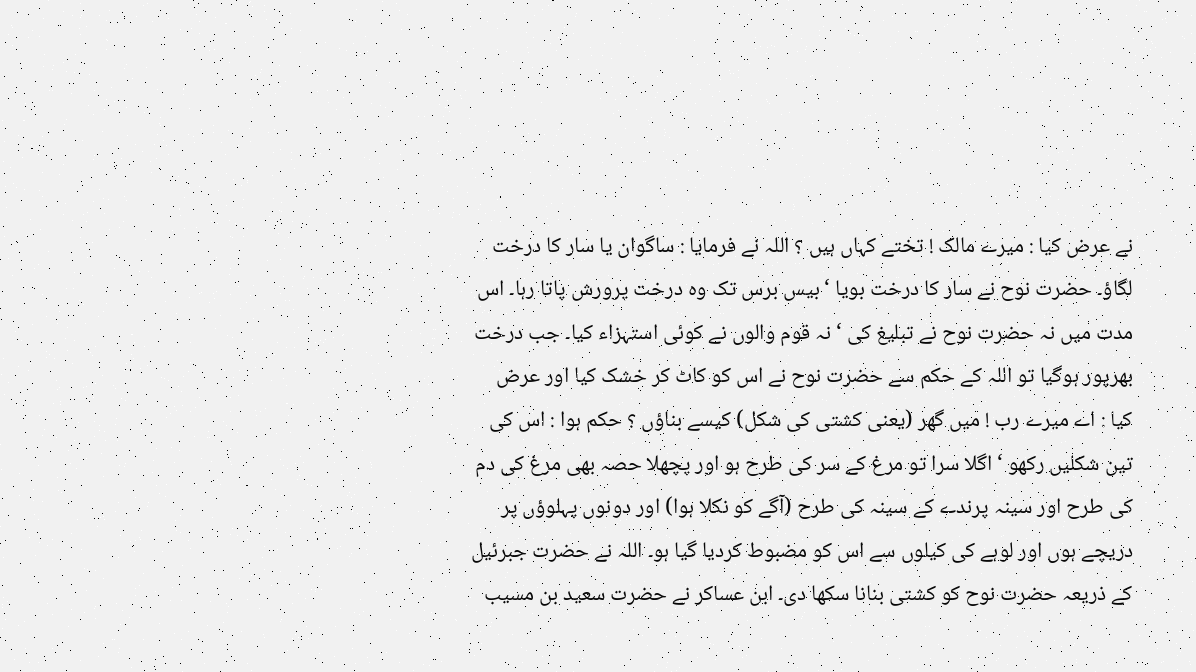نے عرض کیا : میرے مالک ! تختے کہاں ہیں ؟ اللہ نے فرمایا : ساگوان یا سار کا درخت لگاؤ۔ حضرت نوح نے سار کا درخت بویا ‘ بیس برس تک وہ درخت پرورش پاتا رہا۔ اس مدت میں نہ حضرت نوح نے تبلیغ کی ‘ نہ قوم والوں نے کوئی استہزاء کیا۔ جب درخت بھرپور ہوگیا تو اللہ کے حکم سے حضرت نوح نے اس کو کاٹ کر خشک کیا اور عرض کیا : اے میرے رب ! میں گھر (یعنی کشتی کی شکل) کیسے بناؤں ؟ حکم ہوا : اس کی تین شکلیں رکھو ‘ اگلا سرا تو مرغ کے سر کی طرح ہو اور پچھلا حصہ بھی مرغ کی دم کی طرح اور سینہ پرندے کے سینہ کی طرح (آگے کو نکلا ہوا) اور دونوں پہلوؤں پر دریچے ہوں اور لوہے کی کیلوں سے اس کو مضبوط کردیا گیا ہو۔ اللہ نے حضرت جبرئیل کے ذریعہ حضرت نوح کو کشتی بنانا سکھا دی۔ ابن عساکر نے حضرت سعید بن مسیب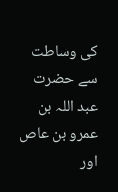کی وساطت سے حضرت عبد اللہ بن عمرو بن عاص اور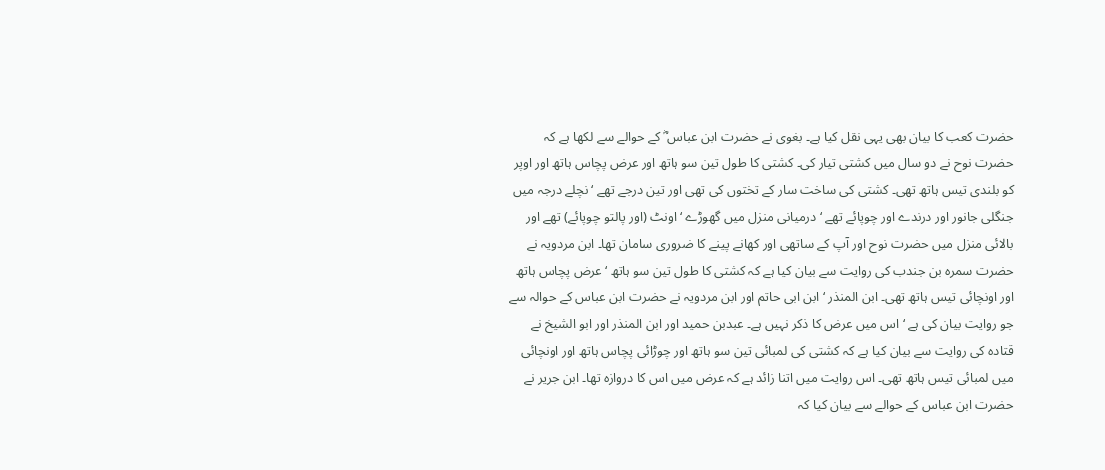حضرت کعب کا بیان بھی یہی نقل کیا ہے۔ بغوی نے حضرت ابن عباس ؓ کے حوالے سے لکھا ہے کہ حضرت نوح نے دو سال میں کشتی تیار کی۔ کشتی کا طول تین سو ہاتھ اور عرض پچاس ہاتھ اور اوپر کو بلندی تیس ہاتھ تھی۔ کشتی کی ساخت سار کے تختوں کی تھی اور تین درجے تھے ‘ نچلے درجہ میں جنگلی جانور اور درندے اور چوپائے تھے ‘ درمیانی منزل میں گھوڑے ‘ اونٹ (اور پالتو چوپائے) تھے اور بالائی منزل میں حضرت نوح اور آپ کے ساتھی اور کھانے پینے کا ضروری سامان تھا۔ ابن مردویہ نے حضرت سمرہ بن جندب کی روایت سے بیان کیا ہے کہ کشتی کا طول تین سو ہاتھ ‘ عرض پچاس ہاتھ اور اونچائی تیس ہاتھ تھی۔ ابن المنذر ‘ ابن ابی حاتم اور ابن مردویہ نے حضرت ابن عباس کے حوالہ سے جو روایت بیان کی ہے ‘ اس میں عرض کا ذکر نہیں ہے۔ عبدبن حمید اور ابن المنذر اور ابو الشیخ نے قتادہ کی روایت سے بیان کیا ہے کہ کشتی کی لمبائی تین سو ہاتھ اور چوڑائی پچاس ہاتھ اور اونچائی میں لمبائی تیس ہاتھ تھی۔ اس روایت میں اتنا زائد ہے کہ عرض میں اس کا دروازہ تھا۔ ابن جریر نے حضرت ابن عباس کے حوالے سے بیان کیا کہ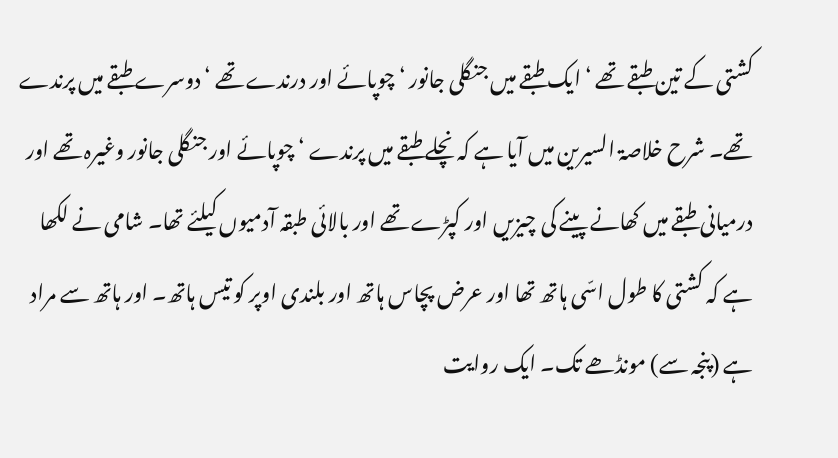کشتی کے تین طبقے تھے ‘ ایک طبقے میں جنگلی جانور ‘ چوپائے اور درندے تھے ‘ دوسرے طبقے میں پرندے تھے۔ شرح خلاصۃ السیرین میں آیا ہے کہ نچلے طبقے میں پرندے ‘ چوپائے اور جنگلی جانور وغیرہ تھے اور درمیانی طبقے میں کھانے پینے کی چیزیں اور کپڑے تھے اور بالائی طبقہ آدمیوں کیلئے تھا۔ شامی نے لکھا ہے کہ کشتی کا طول اسّی ہاتھ تھا اور عرض پچاس ہاتھ اور بلندی اوپر کو تیس ہاتھ۔ اور ہاتھ سے مراد ہے (پنجہ سے) مونڈھے تک۔ ایک روایت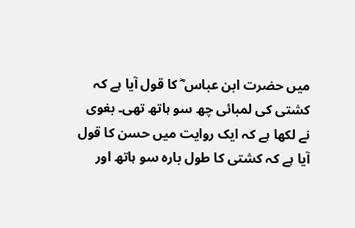میں حضرت ابن عباس ؓ کا قول آیا ہے کہ کشتی کی لمبائی چھ سو ہاتھ تھی۔ بغوی نے لکھا ہے کہ ایک روایت میں حسن کا قول آیا ہے کہ کشتی کا طول بارہ سو ہاتھ اور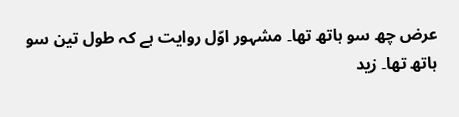عرض چھ سو ہاتھ تھا۔ مشہور اوّل روایت ہے کہ طول تین سو ہاتھ تھا۔ زید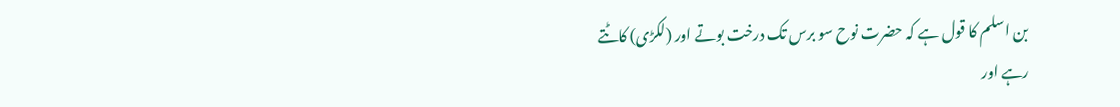بن اسلم کا قول ہے کہ حضرت نوح سو برس تک درخت بوتے اور (لکڑی) کاٹتے رہے اور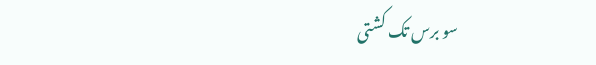سو برس تک کشتی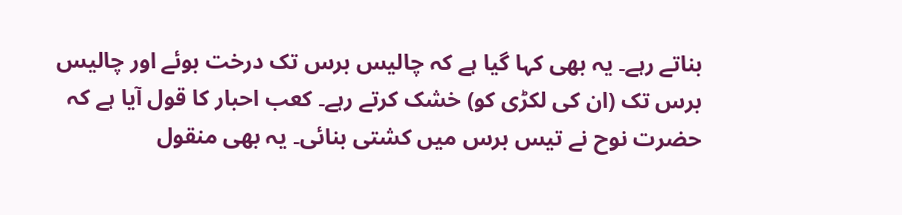بناتے رہے۔ یہ بھی کہا گیا ہے کہ چالیس برس تک درخت بوئے اور چالیس برس تک (ان کی لکڑی کو) خشک کرتے رہے۔ کعب احبار کا قول آیا ہے کہ حضرت نوح نے تیس برس میں کشتی بنائی۔ یہ بھی منقول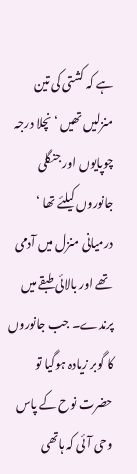ہے کہ کشتی کی تین منزلیں تھیں ‘ نچلا درجہ چوپایوں اور جنگلی جانوروں کیلئے تھا ‘ درمیانی منزل میں آدمی تھے اور بالائی طبقے میں پرندے۔ جب جانوروں کا گوبر زیادہ ہوگیا تو حضرت نوح کے پاس وحی آئی کہ ہاتھی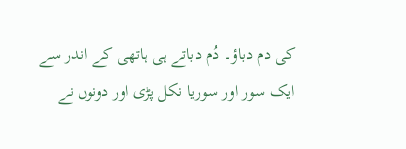کی دم دباؤ۔ دُم دباتے ہی ہاتھی کے اندر سے ایک سور اور سوریا نکل پڑی اور دونوں نے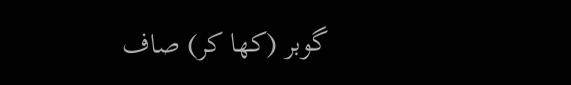گوبر (کھا کر) صاف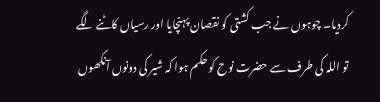کردیا۔ چوہوں نے جب کشتی کو نقصان پہنچایا اور رسیاں کاٹنے لگے تو اللہ کی طرف سے حضرت نوح کو حکم ہوا کہ شیر کی دونوں آنکھوں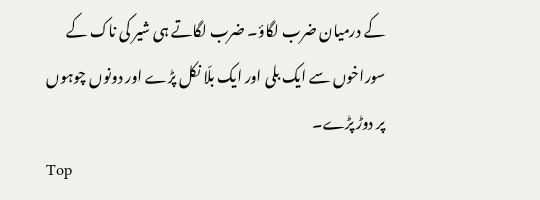کے درمیان ضرب لگاؤ۔ ضرب لگاتے ہی شیر کی ناک کے سوراخوں سے ایک بلی اور ایک بلّا نکل پڑے اور دونوں چوہوں پر دوڑ پڑے۔
Top